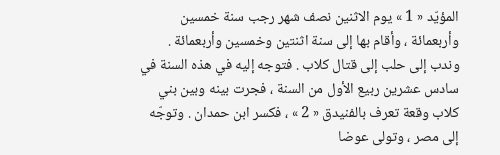المؤيّد « 1 » يوم الاثنين نصف شهر رجب سنة خمسين وأربعمائة ، وأقام بها إلى سنة اثنتين وخمسين وأربعمائة . وندب إلى حلب إلى قتال كلاب . فتوجه إليه في هذه السنة في سادس عشرين ربيع الأول من السنة ، فجرت بينه وبين بني كلاب وقعة تعرف بالفنيدق « 2 » ، فكسر ابن حمدان . وتوجّه إلى مصر ، وتولى عوضا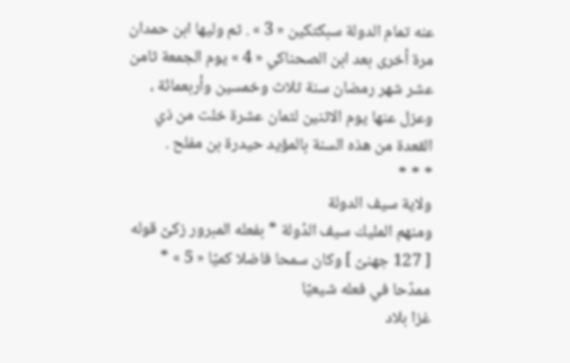عنه تمام الدولة سبكتكين « 3 » . ثم وليها ابن حمدان مرة أخرى بعد ابن الصحناكي « 4 » يوم الجمعة ثامن عشر شهر رمضان سنة ثلاث وخمسين وأربعمائة ، وعزل عنها يوم الاثنين لثمان عشرة خلت من ذي القعدة من هذه السنة بالمؤيد حيدرة بن مفلح .
* * *
ولاية سيف الدولة
ومنهم المليك سيف الدّولة * بفعله المبرور زكىّ قوله
[ 127 جهنىّ ] وكان سمحا فاضلا كميّا « 5 » * ممدّحا في فعله شيعيّا
غزا بلاد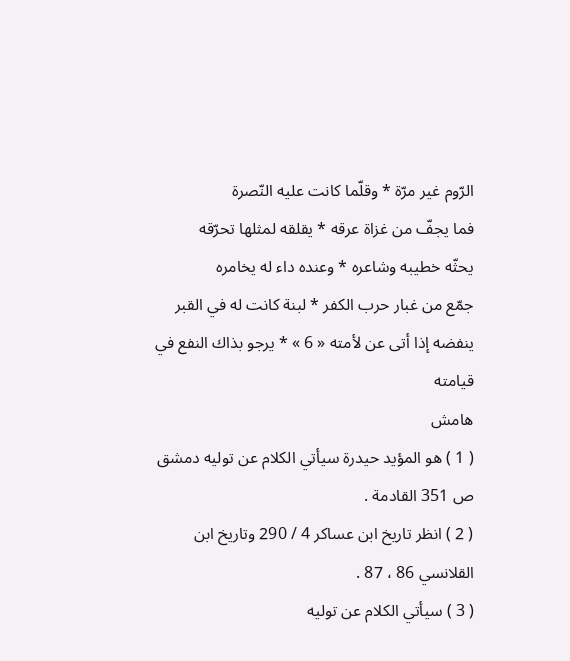الرّوم غير مرّة * وقلّما كانت عليه النّصرة
فما يجفّ من غزاة عرقه * يقلقه لمثلها تحرّقه
يحثّه خطيبه وشاعره * وعنده داء له يخامره
جمّع من غبار حرب الكفر * لبنة كانت له في القبر
ينفضه إذا أتى عن لأمته « 6 » * يرجو بذاك النفع في قيامته
هامش
( 1 ) هو المؤيد حيدرة سيأتي الكلام عن توليه دمشق ص 351 القادمة .
( 2 ) انظر تاريخ ابن عساكر 4 / 290 وتاريخ ابن القلانسي 86 ، 87 .
( 3 ) سيأتي الكلام عن توليه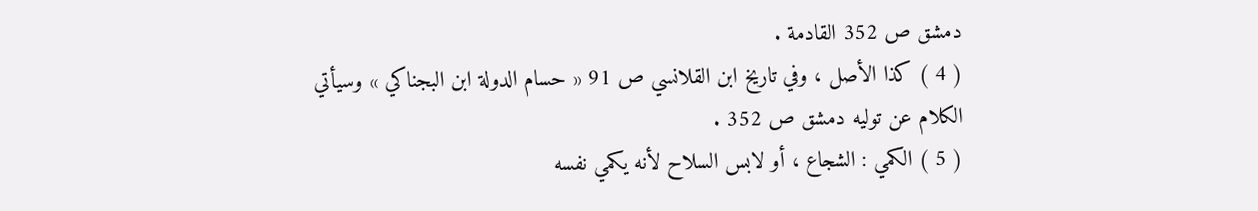دمشق ص 352 القادمة .
( 4 ) كذا الأصل ، وفي تاريخ ابن القلانسي ص 91 « حسام الدولة ابن البجناكي » وسيأتي الكلام عن توليه دمشق ص 352 .
( 5 ) الكمي : الشجاع ، أو لابس السلاح لأنه يكمي نفسه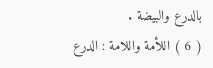بالدرع والبيضة .
( 6 ) اللأمة واللامة : الدرع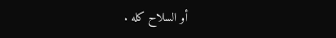أو السلاح كله .